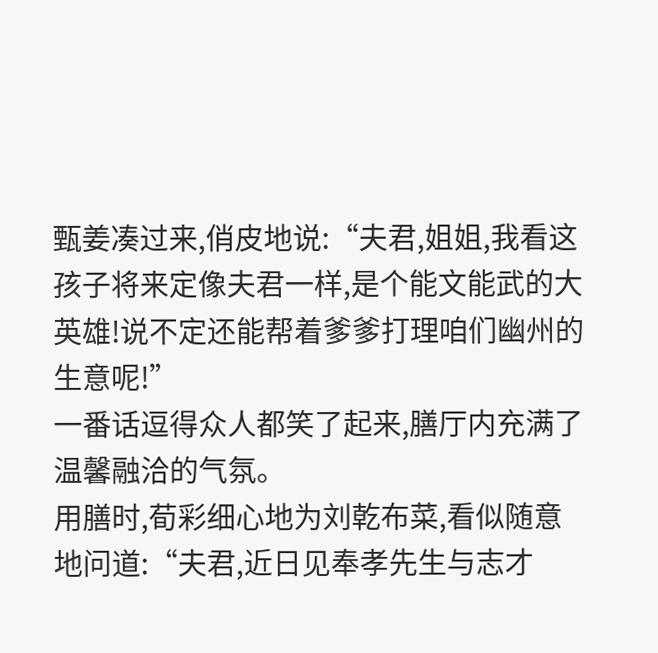甄姜凑过来,俏皮地说:“夫君,姐姐,我看这孩子将来定像夫君一样,是个能文能武的大英雄!说不定还能帮着爹爹打理咱们幽州的生意呢!”
一番话逗得众人都笑了起来,膳厅内充满了温馨融洽的气氛。
用膳时,荀彩细心地为刘乾布菜,看似随意地问道:“夫君,近日见奉孝先生与志才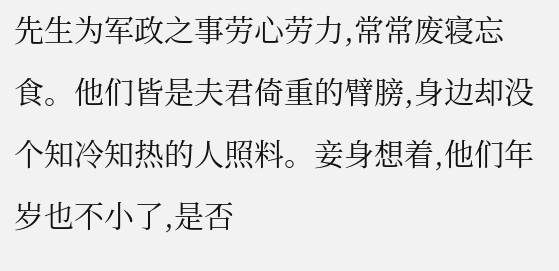先生为军政之事劳心劳力,常常废寝忘食。他们皆是夫君倚重的臂膀,身边却没个知冷知热的人照料。妾身想着,他们年岁也不小了,是否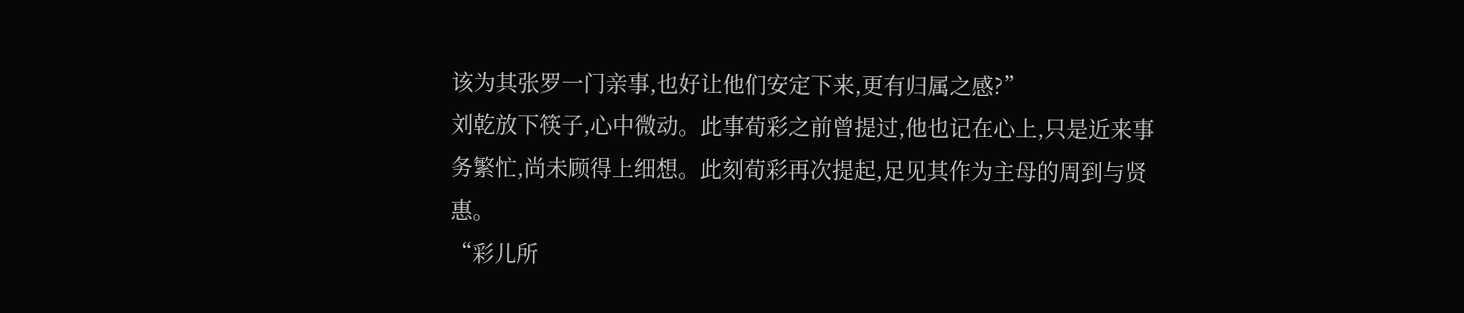该为其张罗一门亲事,也好让他们安定下来,更有归属之感?”
刘乾放下筷子,心中微动。此事荀彩之前曾提过,他也记在心上,只是近来事务繁忙,尚未顾得上细想。此刻荀彩再次提起,足见其作为主母的周到与贤惠。
“彩儿所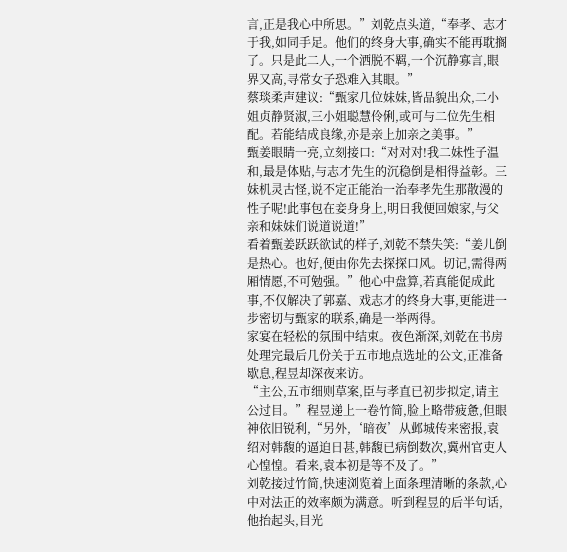言,正是我心中所思。”刘乾点头道,“奉孝、志才于我,如同手足。他们的终身大事,确实不能再耽搁了。只是此二人,一个洒脱不羁,一个沉静寡言,眼界又高,寻常女子恐难入其眼。”
蔡琰柔声建议:“甄家几位妹妹,皆品貌出众,二小姐贞静贤淑,三小姐聪慧伶俐,或可与二位先生相配。若能结成良缘,亦是亲上加亲之美事。”
甄姜眼睛一亮,立刻接口:“对对对!我二妹性子温和,最是体贴,与志才先生的沉稳倒是相得益彰。三妹机灵古怪,说不定正能治一治奉孝先生那散漫的性子呢!此事包在妾身身上,明日我便回娘家,与父亲和妹妹们说道说道!”
看着甄姜跃跃欲试的样子,刘乾不禁失笑:“姜儿倒是热心。也好,便由你先去探探口风。切记,需得两厢情愿,不可勉强。”他心中盘算,若真能促成此事,不仅解决了郭嘉、戏志才的终身大事,更能进一步密切与甄家的联系,确是一举两得。
家宴在轻松的氛围中结束。夜色渐深,刘乾在书房处理完最后几份关于五市地点选址的公文,正准备歇息,程昱却深夜来访。
“主公,五市细则草案,臣与孝直已初步拟定,请主公过目。”程昱递上一卷竹简,脸上略带疲惫,但眼神依旧锐利,“另外,‘暗夜’从邺城传来密报,袁绍对韩馥的逼迫日甚,韩馥已病倒数次,冀州官吏人心惶惶。看来,袁本初是等不及了。”
刘乾接过竹简,快速浏览着上面条理清晰的条款,心中对法正的效率颇为满意。听到程昱的后半句话,他抬起头,目光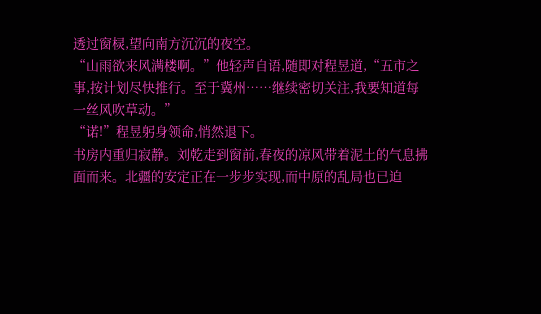透过窗棂,望向南方沉沉的夜空。
“山雨欲来风满楼啊。”他轻声自语,随即对程昱道,“五市之事,按计划尽快推行。至于冀州……继续密切关注,我要知道每一丝风吹草动。”
“诺!”程昱躬身领命,悄然退下。
书房内重归寂静。刘乾走到窗前,春夜的凉风带着泥土的气息拂面而来。北疆的安定正在一步步实现,而中原的乱局也已迫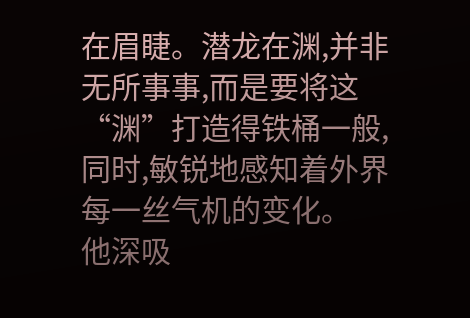在眉睫。潜龙在渊,并非无所事事,而是要将这“渊”打造得铁桶一般,同时,敏锐地感知着外界每一丝气机的变化。
他深吸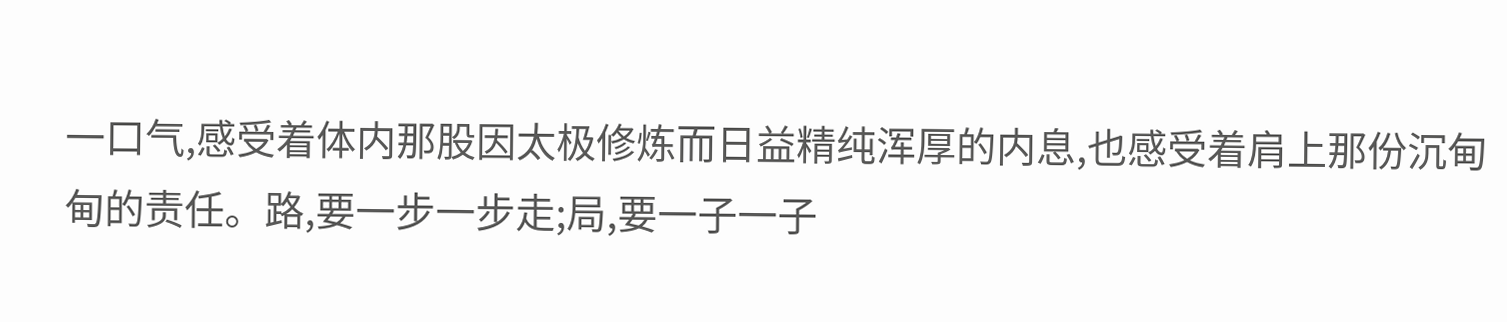一口气,感受着体内那股因太极修炼而日益精纯浑厚的内息,也感受着肩上那份沉甸甸的责任。路,要一步一步走;局,要一子一子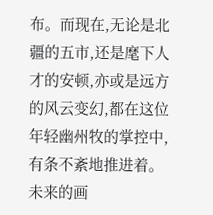布。而现在,无论是北疆的五市,还是麾下人才的安顿,亦或是远方的风云变幻,都在这位年轻幽州牧的掌控中,有条不紊地推进着。未来的画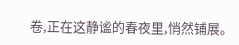卷,正在这静谧的春夜里,悄然铺展。